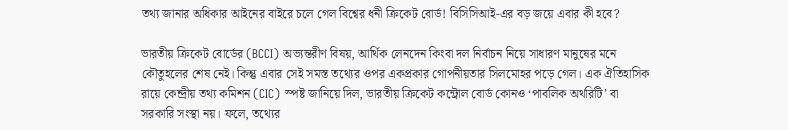তথ্য জানার অধিকার আইনের বাইরে চলে গেল বিশ্বের ধনী ক্রিকেট বোর্ড! বিসিসিআই-এর বড় জয়ে এবার কী হবে?

ভারতীয় ক্রিকেট বোর্ডের (BCCI) অভ্যন্তরীণ বিষয়, আর্থিক লেনদেন কিংবা দল নির্বাচন নিয়ে সাধারণ মানুষের মনে কৌতুহলের শেষ নেই। কিন্তু এবার সেই সমস্ত তথ্যের ওপর একপ্রকার গোপনীয়তার সিলমোহর পড়ে গেল। এক ঐতিহাসিক রায়ে কেন্দ্রীয় তথ্য কমিশন (CIC) স্পষ্ট জানিয়ে দিল, ভারতীয় ক্রিকেট কন্ট্রোল বোর্ড কোনও ‘পাবলিক অথরিটি’ বা সরকারি সংস্থা নয়। ফলে, তথ্যের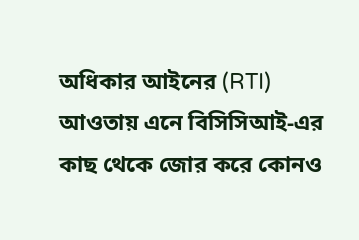অধিকার আইনের (RTI) আওতায় এনে বিসিসিআই-এর কাছ থেকে জোর করে কোনও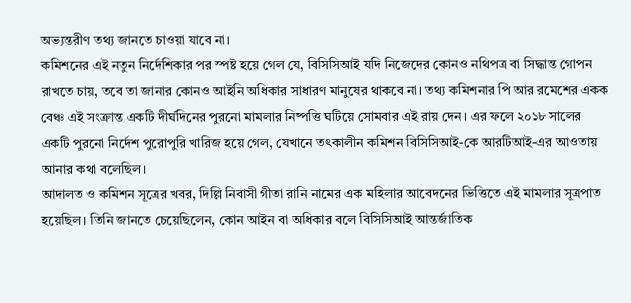অভ্যন্তরীণ তথ্য জানতে চাওয়া যাবে না।
কমিশনের এই নতুন নির্দেশিকার পর স্পষ্ট হয়ে গেল যে, বিসিসিআই যদি নিজেদের কোনও নথিপত্র বা সিদ্ধান্ত গোপন রাখতে চায়, তবে তা জানার কোনও আইনি অধিকার সাধারণ মানুষের থাকবে না। তথ্য কমিশনার পি আর রমেশের একক বেঞ্চ এই সংক্রান্ত একটি দীর্ঘদিনের পুরনো মামলার নিষ্পত্তি ঘটিয়ে সোমবার এই রায় দেন। এর ফলে ২০১৮ সালের একটি পুরনো নির্দেশ পুরোপুরি খারিজ হয়ে গেল, যেখানে তৎকালীন কমিশন বিসিসিআই-কে আরটিআই-এর আওতায় আনার কথা বলেছিল।
আদালত ও কমিশন সূত্রের খবর, দিল্লি নিবাসী গীতা রানি নামের এক মহিলার আবেদনের ভিত্তিতে এই মামলার সূত্রপাত হয়েছিল। তিনি জানতে চেয়েছিলেন, কোন আইন বা অধিকার বলে বিসিসিআই আন্তর্জাতিক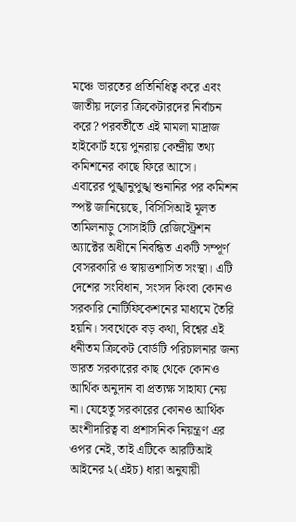মঞ্চে ভারতের প্রতিনিধিত্ব করে এবং জাতীয় দলের ক্রিকেটারদের নির্বাচন করে? পরবর্তীতে এই মামলা মাদ্রাজ হাইকোর্ট হয়ে পুনরায় কেন্দ্রীয় তথ্য কমিশনের কাছে ফিরে আসে।
এবারের পুঙ্খানুপুঙ্খ শুনানির পর কমিশন স্পষ্ট জানিয়েছে, বিসিসিআই মূলত তামিলনাড়ু সোসাইটি রেজিস্ট্রেশন অ্যাক্টের অধীনে নিবন্ধিত একটি সম্পূর্ণ বেসরকারি ও স্বায়ত্তশাসিত সংস্থা। এটি দেশের সংবিধান, সংসদ কিংবা কোনও সরকারি নোটিফিকেশনের মাধ্যমে তৈরি হয়নি। সবথেকে বড় কথা, বিশ্বের এই ধনীতম ক্রিকেট বোর্ডটি পরিচালনার জন্য ভারত সরকারের কাছ থেকে কোনও আর্থিক অনুদান বা প্রত্যক্ষ সাহায্য নেয় না। যেহেতু সরকারের কোনও আর্থিক অংশীদারিত্ব বা প্রশাসনিক নিয়ন্ত্রণ এর ওপর নেই, তাই এটিকে আরটিআই আইনের ২(এইচ) ধারা অনুযায়ী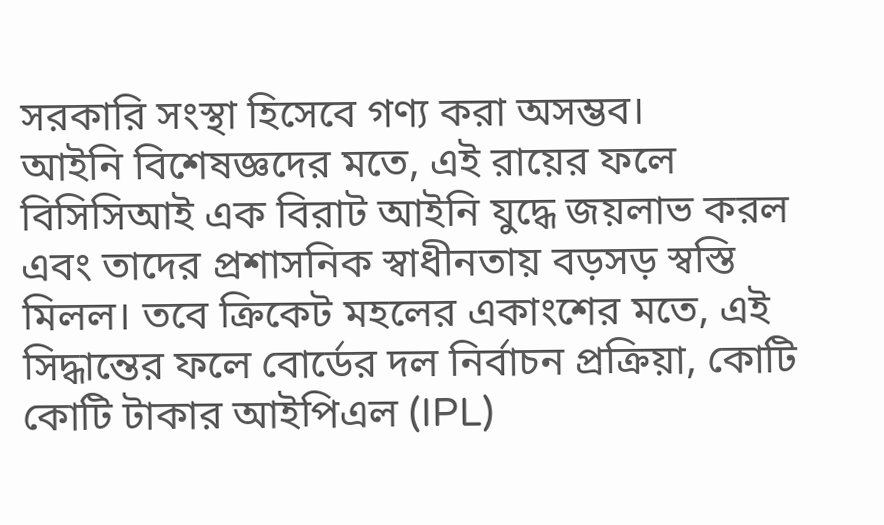সরকারি সংস্থা হিসেবে গণ্য করা অসম্ভব।
আইনি বিশেষজ্ঞদের মতে, এই রায়ের ফলে বিসিসিআই এক বিরাট আইনি যুদ্ধে জয়লাভ করল এবং তাদের প্রশাসনিক স্বাধীনতায় বড়সড় স্বস্তি মিলল। তবে ক্রিকেট মহলের একাংশের মতে, এই সিদ্ধান্তের ফলে বোর্ডের দল নির্বাচন প্রক্রিয়া, কোটি কোটি টাকার আইপিএল (IPL)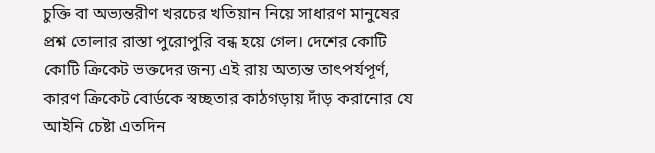চুক্তি বা অভ্যন্তরীণ খরচের খতিয়ান নিয়ে সাধারণ মানুষের প্রশ্ন তোলার রাস্তা পুরোপুরি বন্ধ হয়ে গেল। দেশের কোটি কোটি ক্রিকেট ভক্তদের জন্য এই রায় অত্যন্ত তাৎপর্যপূর্ণ, কারণ ক্রিকেট বোর্ডকে স্বচ্ছতার কাঠগড়ায় দাঁড় করানোর যে আইনি চেষ্টা এতদিন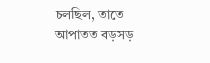চলছিল, তাতে আপাতত বড়সড়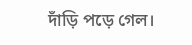দাঁড়ি পড়ে গেল।